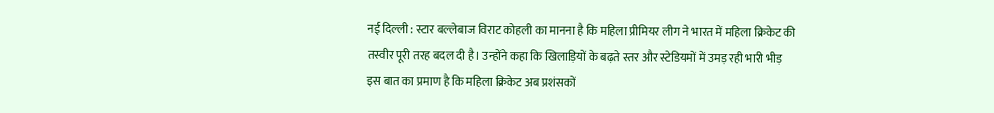नई दिल्ली : स्टार बल्लेबाज विराट कोहली का मानना है कि महिला प्रीमियर लीग ने भारत में महिला क्रिकेट की तस्वीर पूरी तरह बदल दी है। उन्होंने कहा कि खिलाड़ियों के बढ़ते स्तर और स्टेडियमों में उमड़ रही भारी भीड़ इस बात का प्रमाण है कि महिला क्रिकेट अब प्रशंसकों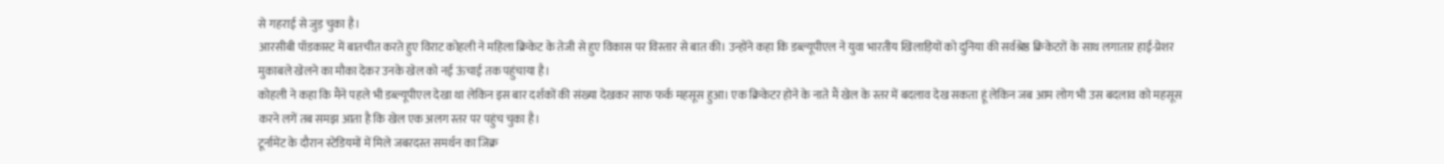से गहराई से जुड़ चुका है।
आरसीबी पॉडकास्ट में बातचीत करते हुए विराट कोहली ने महिला क्रिकेट के तेजी से हुए विकास पर विस्तार से बात की। उन्होंने कहा कि डब्ल्यूपीएल ने युवा भारतीय खिलाड़ियों को दुनिया की सर्वश्रेष्ठ क्रिकेटरों के साथ लगातार हाई-प्रेशर मुकाबले खेलने का मौका देकर उनके खेल को नई ऊंचाई तक पहुंचाया है।
कोहली ने कहा कि मैंने पहले भी डब्ल्यूपीएल देखा था लेकिन इस बार दर्शकों की संख्या देखकर साफ फर्क महसूस हुआ। एक क्रिकेटर होने के नाते मैं खेल के स्तर में बदलाव देख सकता हूं लेकिन जब आम लोग भी उस बदलाव को महसूस करने लगें तब समझ आता है कि खेल एक अलग स्तर पर पहुंच चुका है।
टूर्नामेंट के दौरान स्टेडियमों में मिले जबरदस्त समर्थन का जिक्र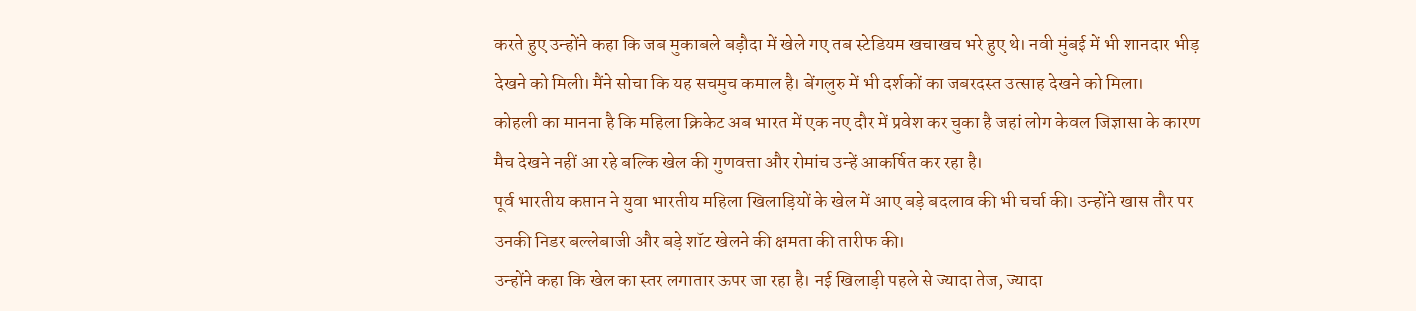करते हुए उन्होंने कहा कि जब मुकाबले बड़ौदा में खेले गए तब स्टेडियम खचाखच भरे हुए थे। नवी मुंबई में भी शानदार भीड़ देखने को मिली। मैंने सोचा कि यह सचमुच कमाल है। बेंगलुरु में भी दर्शकों का जबरदस्त उत्साह देखने को मिला।
कोहली का मानना है कि महिला क्रिकेट अब भारत में एक नए दौर में प्रवेश कर चुका है जहां लोग केवल जिज्ञासा के कारण मैच देखने नहीं आ रहे बल्कि खेल की गुणवत्ता और रोमांच उन्हें आकर्षित कर रहा है।
पूर्व भारतीय कप्तान ने युवा भारतीय महिला खिलाड़ियों के खेल में आए बड़े बदलाव की भी चर्चा की। उन्होंने खास तौर पर उनकी निडर बल्लेबाजी और बड़े शॉट खेलने की क्षमता की तारीफ की।
उन्होंने कहा कि खेल का स्तर लगातार ऊपर जा रहा है। नई खिलाड़ी पहले से ज्यादा तेज, ज्यादा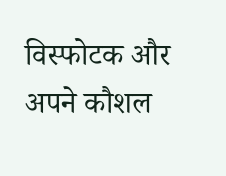विस्फोटक और अपने कौशल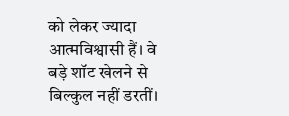को लेकर ज्यादा आत्मविश्वासी हैं। वे बड़े शॉट खेलने से बिल्कुल नहीं डरतीं।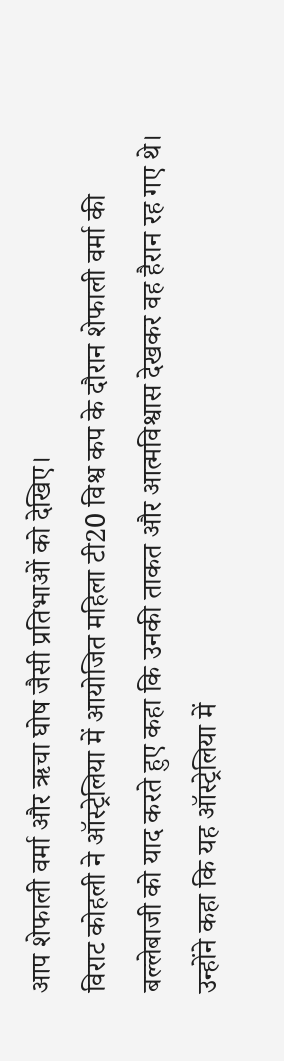आप शेफाली वर्मा और ऋचा घोष जैसी प्रतिभाओं को देखिए।
विराट कोहली ने ऑस्ट्रेलिया में आयोजित महिला टी20 विश्व कप के दौरान शेफाली वर्मा की बल्लेबाजी को याद करते हुए कहा कि उनकी ताकत और आत्मविश्वास देखकर वह हैरान रह गए थे।
उन्होंने कहा कि यह ऑस्ट्रेलिया में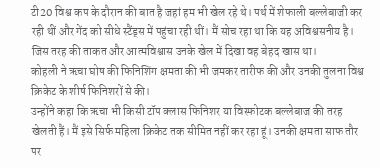टी20 विश्व कप के दौरान की बात है जहां हम भी खेल रहे थे। पर्थ में शेफाली बल्लेबाजी कर रही थीं और गेंद को सीधे स्टैंड्स में पहुंचा रही थीं। मैं सोच रहा था कि यह अविश्वसनीय है। जिस तरह की ताकत और आत्मविश्वास उनके खेल में दिखा वह बेहद खास था।
कोहली ने ऋचा घोष की फिनिशिंग क्षमता की भी जमकर तारीफ की और उनकी तुलना विश्व क्रिकेट के शीर्ष फिनिशरों से की।
उन्होंने कहा कि ऋचा भी किसी टॉप क्लास फिनिशर या विस्फोटक बल्लेबाज की तरह खेलती हैं। मैं इसे सिर्फ महिला क्रिकेट तक सीमित नहीं कर रहा हूं। उनकी क्षमता साफ तौर पर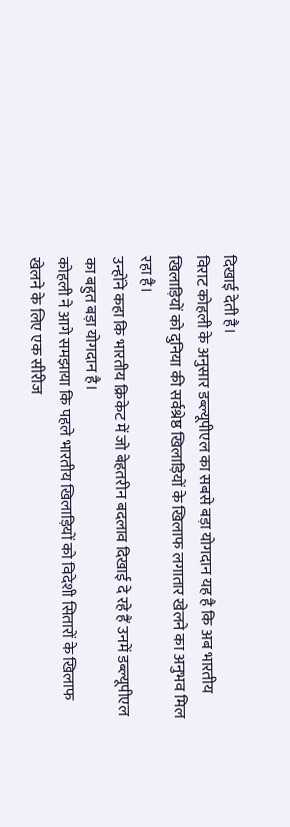दिखाई देती है।
विराट कोहली के अनुसार डब्ल्यूपीएल का सबसे बड़ा योगदान यह है कि अब भारतीय खिलाड़ियों को दुनिया की सर्वश्रेष्ठ खिलाड़ियों के खिलाफ लगातार खेलने का अनुभव मिल रहा है।
उन्होंने कहा कि भारतीय क्रिकेट में जो बेहतरीन बदलाव दिखाई दे रहे हैं उनमें डब्ल्यूपीएल का बहुत बड़ा योगदान है।
कोहली ने आगे समझाया कि पहले भारतीय खिलाड़ियों को विदेशी सितारों के खिलाफ खेलने के लिए एक सीरीज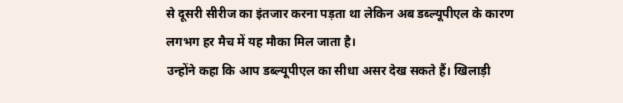से दूसरी सीरीज का इंतजार करना पड़ता था लेकिन अब डब्ल्यूपीएल के कारण लगभग हर मैच में यह मौका मिल जाता है।
उन्होंने कहा कि आप डब्ल्यूपीएल का सीधा असर देख सकते हैं। खिलाड़ी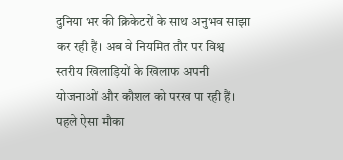दुनिया भर की क्रिकेटरों के साथ अनुभव साझा कर रही हैं। अब वे नियमित तौर पर विश्व स्तरीय खिलाड़ियों के खिलाफ अपनी योजनाओं और कौशल को परख पा रही हैं। पहले ऐसा मौका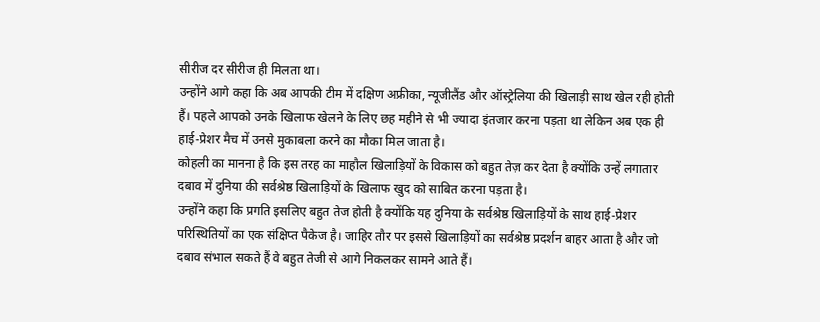सीरीज दर सीरीज ही मिलता था।
उन्होंने आगे कहा कि अब आपकी टीम में दक्षिण अफ्रीका, न्यूजीलैंड और ऑस्ट्रेलिया की खिलाड़ी साथ खेल रही होती हैं। पहले आपको उनके खिलाफ खेलने के लिए छह महीने से भी ज्यादा इंतजार करना पड़ता था लेकिन अब एक ही हाई-प्रेशर मैच में उनसे मुकाबला करने का मौका मिल जाता है।
कोहली का मानना है कि इस तरह का माहौल खिलाड़ियों के विकास को बहुत तेज़ कर देता है क्योंकि उन्हें लगातार दबाव में दुनिया की सर्वश्रेष्ठ खिलाड़ियों के खिलाफ खुद को साबित करना पड़ता है।
उन्होंने कहा कि प्रगति इसलिए बहुत तेज होती है क्योंकि यह दुनिया के सर्वश्रेष्ठ खिलाड़ियों के साथ हाई-प्रेशर परिस्थितियों का एक संक्षिप्त पैकेज है। जाहिर तौर पर इससे खिलाड़ियों का सर्वश्रेष्ठ प्रदर्शन बाहर आता है और जो दबाव संभाल सकते हैं वे बहुत तेजी से आगे निकलकर सामने आते हैं।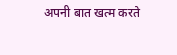अपनी बात खत्म करते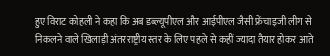हुए विराट कोहली ने कहा कि अब डब्ल्यूपीएल और आईपीएल जैसी फ्रेंचाइजी लीग से निकलने वाले खिलाड़ी अंतरराष्ट्रीय स्तर के लिए पहले से कहीं ज्यादा तैयार होकर आते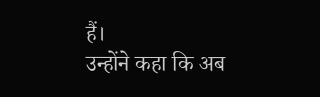हैं।
उन्होंने कहा कि अब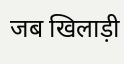जब खिलाड़ी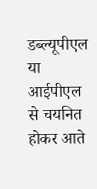डब्ल्यूपीएल या आईपीएल से चयनित होकर आते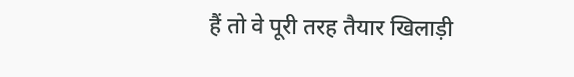हैं तो वे पूरी तरह तैयार खिलाड़ी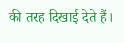की तरह दिखाई देते हैं।